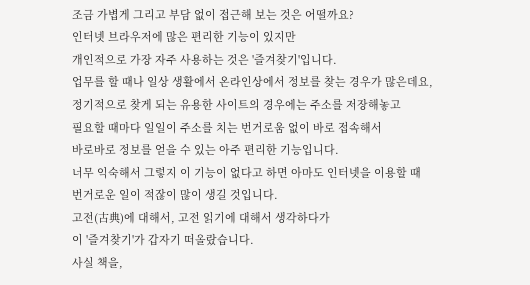조금 가볍게 그리고 부담 없이 접근해 보는 것은 어떨까요?
인터넷 브라우저에 많은 편리한 기능이 있지만
개인적으로 가장 자주 사용하는 것은 '즐겨찾기'입니다.
업무를 할 때나 일상 생활에서 온라인상에서 정보를 찾는 경우가 많은데요,
정기적으로 찾게 되는 유용한 사이트의 경우에는 주소를 저장해놓고
필요할 때마다 일일이 주소를 치는 번거로움 없이 바로 접속해서
바로바로 정보를 얻을 수 있는 아주 편리한 기능입니다.
너무 익숙해서 그렇지 이 기능이 없다고 하면 아마도 인터넷을 이용할 때
번거로운 일이 적잖이 많이 생길 것입니다.
고전(古典)에 대해서, 고전 읽기에 대해서 생각하다가
이 '즐겨찾기'가 갑자기 떠올랐습니다.
사실 책을,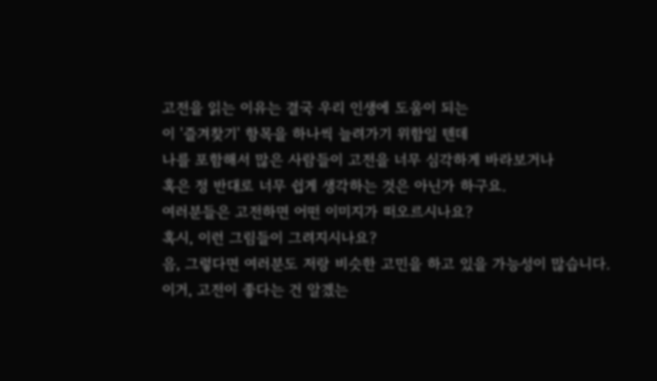고전을 읽는 이유는 결국 우리 인생에 도움이 되는
이 '즐겨찾기' 항목을 하나씩 늘려가기 위함일 텐데
나를 포함해서 많은 사람들이 고전을 너무 심각하게 바라보거나
혹은 정 반대로 너무 쉽게 생각하는 것은 아닌가 하구요.
여러분들은 고전하면 어떤 이미지가 떠오르시나요?
혹시, 이런 그림들이 그려지시나요?
음, 그렇다면 여러분도 저랑 비슷한 고민을 하고 있을 가능성이 많습니다.
이거, 고전이 좋다는 건 알겠는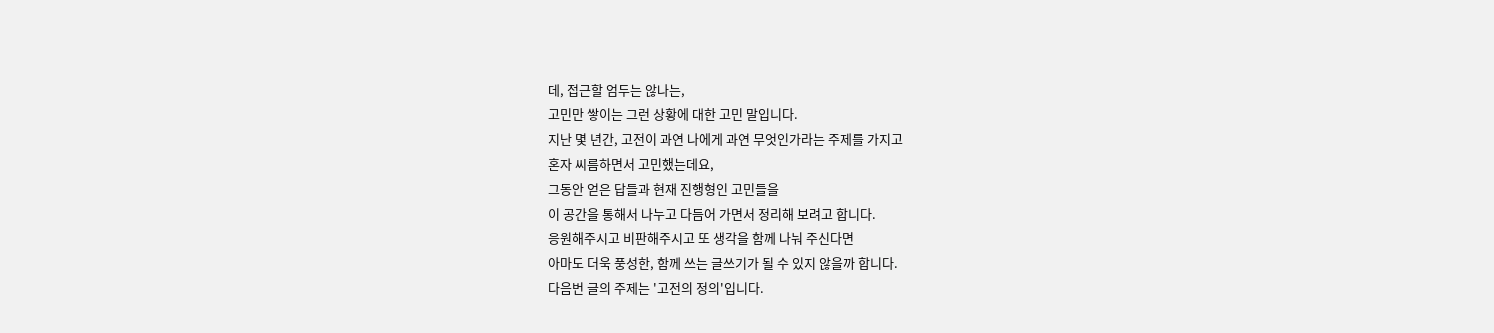데, 접근할 엄두는 않나는,
고민만 쌓이는 그런 상황에 대한 고민 말입니다.
지난 몇 년간, 고전이 과연 나에게 과연 무엇인가라는 주제를 가지고
혼자 씨름하면서 고민했는데요,
그동안 얻은 답들과 현재 진행형인 고민들을
이 공간을 통해서 나누고 다듬어 가면서 정리해 보려고 합니다.
응원해주시고 비판해주시고 또 생각을 함께 나눠 주신다면
아마도 더욱 풍성한, 함께 쓰는 글쓰기가 될 수 있지 않을까 합니다.
다음번 글의 주제는 '고전의 정의'입니다.